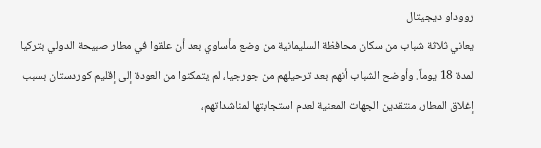رووداو ديجيتال
يعاني ثلاثة شباب من سكان محافظة السليمانية من وضع مأساوي بعد أن علقوا في مطار صبيحة الدولي بتركيا لمدة 18 يوماً. وأوضح الشباب أنهم بعد ترحيلهم من جورجيا، لم يتمكنوا من العودة إلى إقليم كوردستان بسبب إغلاق المطار، منتقدين الجهات المعنية لعدم استجابتها لمناشداتهم،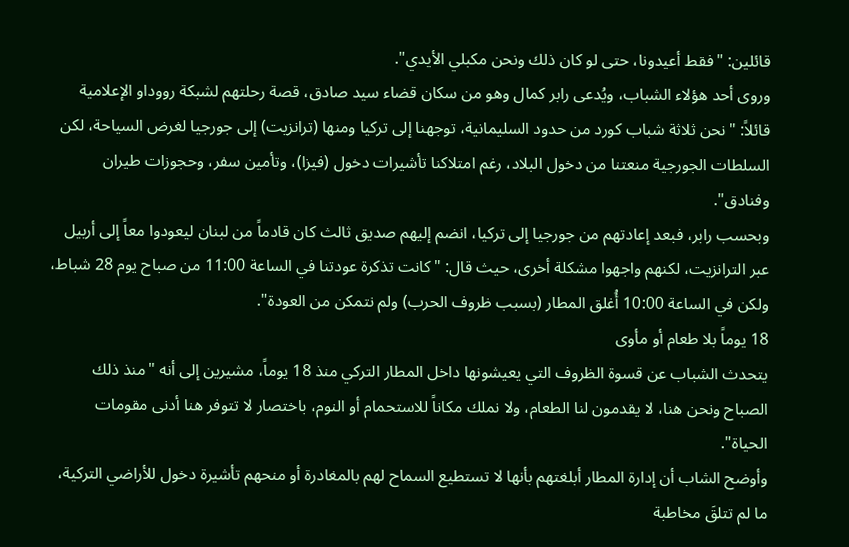قائلين: "فقط أعيدونا، حتى لو كان ذلك ونحن مكبلي الأيدي".
وروى أحد هؤلاء الشباب، ويُدعى رابر كمال وهو من سكان قضاء سيد صادق، قصة رحلتهم لشبكة رووداو الإعلامية قائلاً: "نحن ثلاثة شباب كورد من حدود السليمانية، توجهنا إلى تركيا ومنها (ترانزيت) إلى جورجيا لغرض السياحة، لكن السلطات الجورجية منعتنا من دخول البلاد، رغم امتلاكنا تأشيرات دخول (فيزا)، وتأمين سفر، وحجوزات طيران وفنادق".
وبحسب رابر، فبعد إعادتهم من جورجيا إلى تركيا، انضم إليهم صديق ثالث كان قادماً من لبنان ليعودوا معاً إلى أربيل عبر الترانزيت، لكنهم واجهوا مشكلة أخرى، حيث قال: "كانت تذكرة عودتنا في الساعة 11:00 من صباح يوم 28 شباط، ولكن في الساعة 10:00 أُغلق المطار (بسبب ظروف الحرب) ولم نتمكن من العودة".
18 يوماً بلا طعام أو مأوى
يتحدث الشباب عن قسوة الظروف التي يعيشونها داخل المطار التركي منذ 18 يوماً، مشيرين إلى أنه "منذ ذلك الصباح ونحن هنا، لا يقدمون لنا الطعام، ولا نملك مكاناً للاستحمام أو النوم، باختصار لا تتوفر هنا أدنى مقومات الحياة".
وأوضح الشاب أن إدارة المطار أبلغتهم بأنها لا تستطيع السماح لهم بالمغادرة أو منحهم تأشيرة دخول للأراضي التركية، ما لم تتلقَ مخاطبة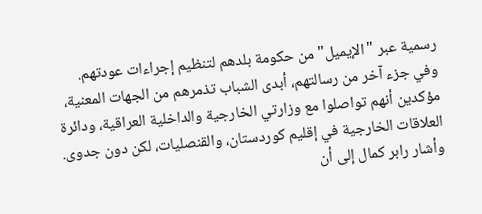رسمية عبر "الإيميل" من حكومة بلدهم لتنظيم إجراءات عودتهم.
وفي جزء آخر من رسالتهم، أبدى الشباب تذمرهم من الجهات المعنية، مؤكدين أنهم تواصلوا مع وزارتي الخارجية والداخلية العراقية، ودائرة العلاقات الخارجية في إقليم كوردستان، والقنصليات، لكن دون جدوى.
وأشار رابر كمال إلى أن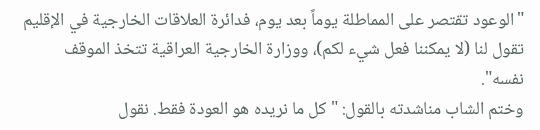"الوعود تقتصر على المماطلة يوماً بعد يوم، فدائرة العلاقات الخارجية في الإقليم تقول لنا (لا يمكننا فعل شيء لكم)، ووزارة الخارجية العراقية تتخذ الموقف نفسه".
وختم الشاب مناشدته بالقول: "كل ما نريده هو العودة فقط. نقول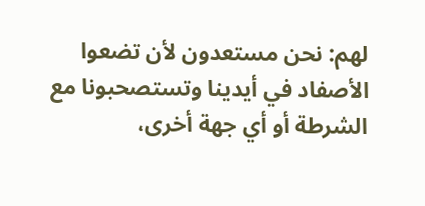لهم: نحن مستعدون لأن تضعوا الأصفاد في أيدينا وتستصحبونا مع الشرطة أو أي جهة أخرى،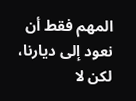المهم فقط أن نعود إلى ديارنا، لكن لا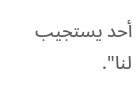أحد يستجيب لنا".